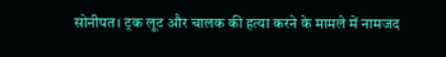सोनीपत। ट्रक लूट और चालक की हत्या करने के मामले में नामजद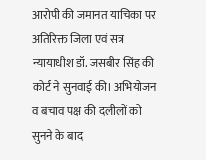आरोपी की जमानत याचिका पर अतिरिक्त जिला एवं सत्र न्यायाधीश डॉ. जसबीर सिंह की कोर्ट ने सुनवाई की। अभियोजन व बचाव पक्ष की दलीलों को सुनने के बाद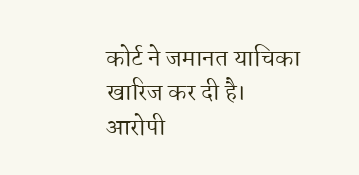कोर्ट ने जमानत याचिका खारिज कर दी है। आरोपी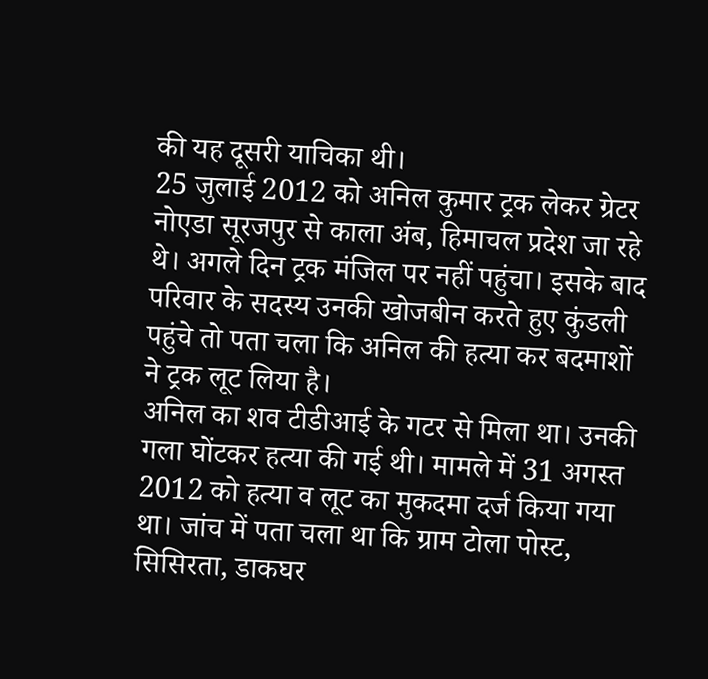की यह दूसरी याचिका थी।
25 जुलाई 2012 को अनिल कुमार ट्रक लेकर ग्रेटर नोएडा सूरजपुर से काला अंब, हिमाचल प्रदेश जा रहे थे। अगले दिन ट्रक मंजिल पर नहीं पहुंचा। इसके बाद परिवार के सदस्य उनकी खोजबीन करते हुए कुंडली पहुंचे तो पता चला कि अनिल की हत्या कर बदमाशों ने ट्रक लूट लिया है।
अनिल का शव टीडीआई के गटर से मिला था। उनकी गला घोंटकर हत्या की गई थी। मामले में 31 अगस्त 2012 को हत्या व लूट का मुकदमा दर्ज किया गया था। जांच में पता चला था कि ग्राम टोला पोस्ट, सिसिरता, डाकघर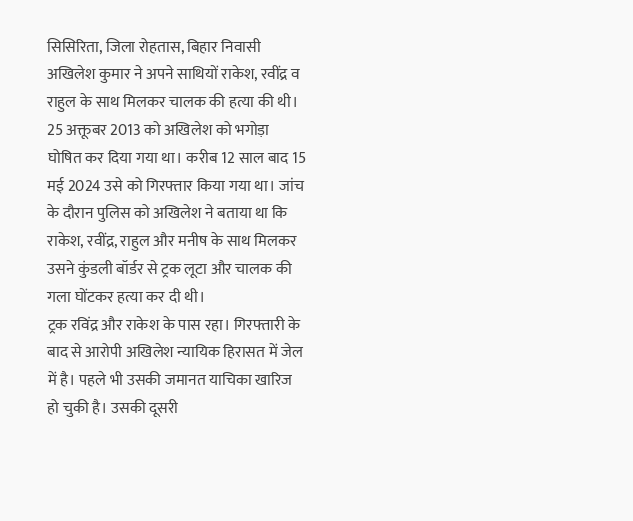सिसिरिता, जिला रोहतास, बिहार निवासी अखिलेश कुमार ने अपने साथियों राकेश, रवींद्र व राहुल के साथ मिलकर चालक की हत्या की थी।
25 अक्तूबर 2013 को अखिलेश को भगोड़ा घोषित कर दिया गया था। करीब 12 साल बाद 15 मई 2024 उसे को गिरफ्तार किया गया था। जांच के दौरान पुलिस को अखिलेश ने बताया था कि राकेश, रवींद्र, राहुल और मनीष के साथ मिलकर उसने कुंडली बॉर्डर से ट्रक लूटा और चालक की गला घोंटकर हत्या कर दी थी।
ट्रक रविंद्र और राकेश के पास रहा। गिरफ्तारी के बाद से आरोपी अखिलेश न्यायिक हिरासत में जेल में है। पहले भी उसकी जमानत याचिका खारिज हो चुकी है। उसकी दूसरी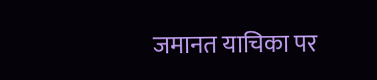जमानत याचिका पर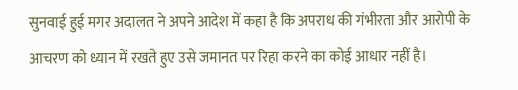सुनवाई हुई मगर अदालत ने अपने आदेश में कहा है कि अपराध की गंभीरता और आरोपी के आचरण को ध्यान में रखते हुए उसे जमानत पर रिहा करने का कोई आधार नहीं है।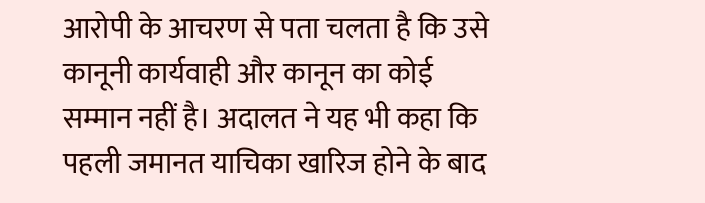आरोपी के आचरण से पता चलता है कि उसे कानूनी कार्यवाही और कानून का कोई सम्मान नहीं है। अदालत ने यह भी कहा कि पहली जमानत याचिका खारिज होने के बाद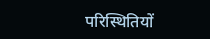परिस्थितियों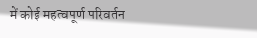में कोई महत्वपूर्ण परिवर्तन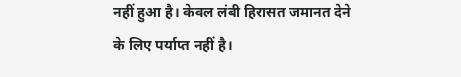नहीं हुआ है। केवल लंबी हिरासत जमानत देने के लिए पर्याप्त नहीं है।